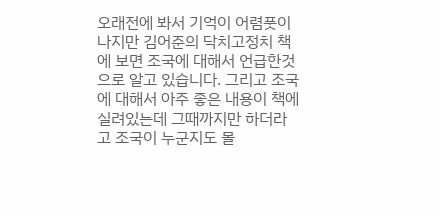오래전에 봐서 기억이 어렴풋이 나지만 김어준의 닥치고정치 책에 보면 조국에 대해서 언급한것으로 알고 있습니다. 그리고 조국에 대해서 아주 좋은 내용이 책에 실려있는데 그때까지만 하더라고 조국이 누군지도 몰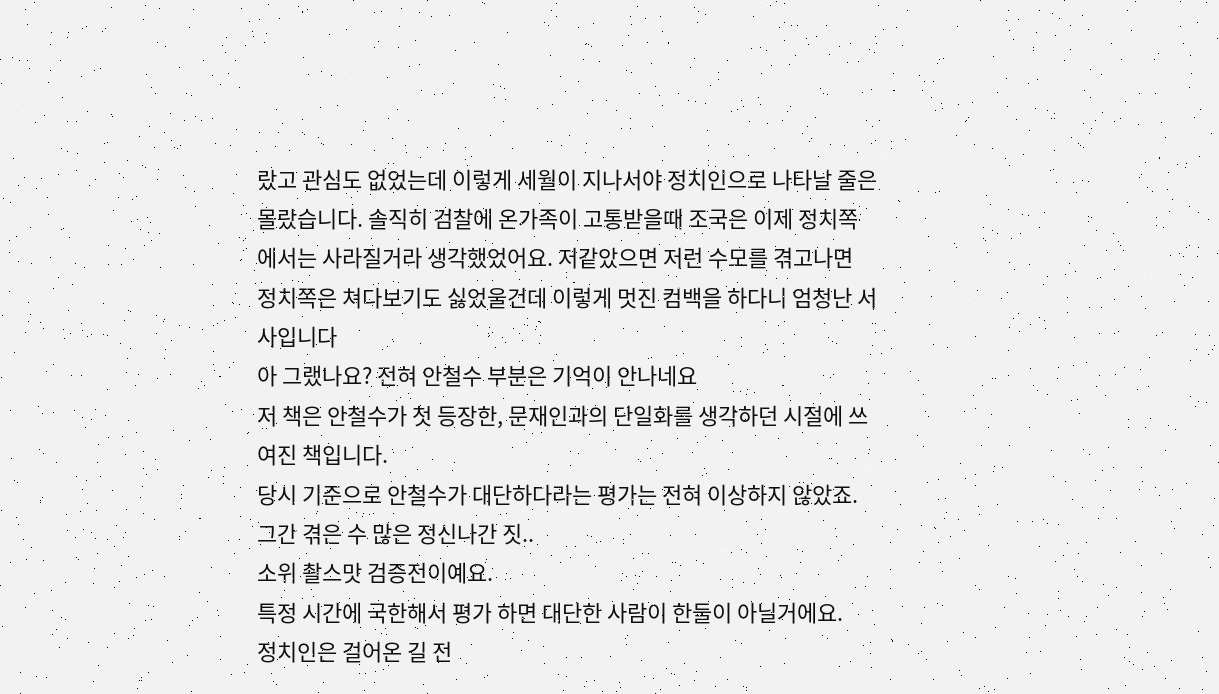랐고 관심도 없었는데 이렇게 세월이 지나서야 정치인으로 나타날 줄은 몰랐습니다. 솔직히 검찰에 온가족이 고통받을때 조국은 이제 정치쪽에서는 사라질거라 생각했었어요. 저같았으면 저런 수모를 겪고나면 정치쪽은 쳐다보기도 싫었울건데 이렇게 멋진 컴백을 하다니 엄청난 서사입니다
아 그랬나요? 전혀 안철수 부분은 기억이 안나네요
저 책은 안철수가 첫 등장한, 문재인과의 단일화를 생각하던 시절에 쓰여진 책입니다.
당시 기준으로 안철수가 대단하다라는 평가는 전혀 이상하지 않았죠.
그간 겪은 수 많은 정신나간 짓..
소위 촬스맛 검증전이예요.
특정 시간에 국한해서 평가 하면 대단한 사람이 한둘이 아닐거에요.
정치인은 걸어온 길 전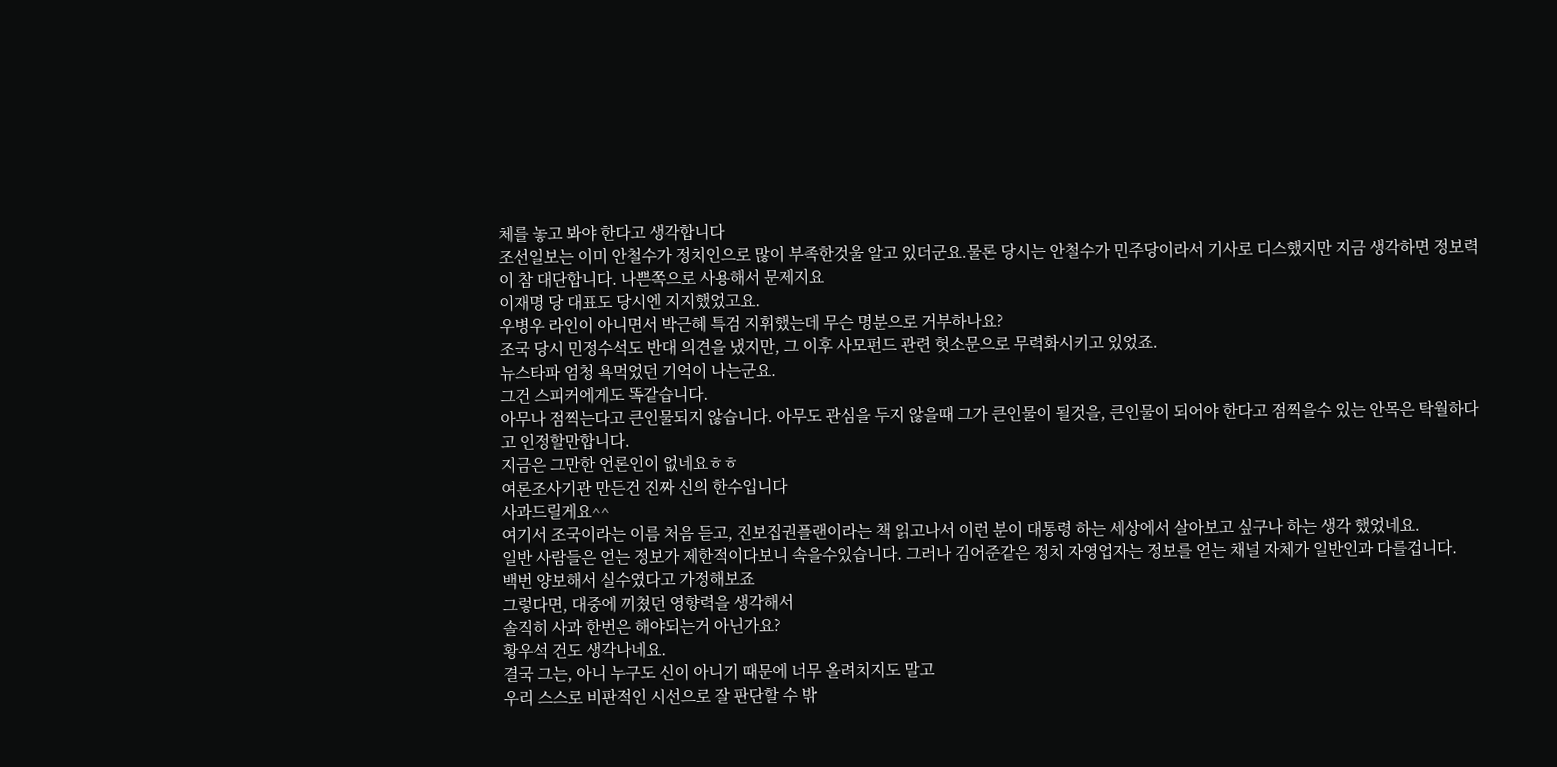체를 놓고 봐야 한다고 생각합니다
조선일보는 이미 안철수가 정치인으로 많이 부족한것울 알고 있더군요.물론 당시는 안철수가 민주당이라서 기사로 디스했지만 지금 생각하면 정보력이 참 대단합니다. 나쁜쪽으로 사용해서 문제지요
이재명 당 대표도 당시엔 지지했었고요.
우병우 라인이 아니면서 박근혜 특검 지휘했는데 무슨 명분으로 거부하나요?
조국 당시 민정수석도 반대 의견을 냈지만, 그 이후 사모펀드 관련 헛소문으로 무력화시키고 있었죠.
뉴스타파 엄청 욕먹었던 기억이 나는군요.
그건 스피커에게도 똑같습니다.
아무나 점찍는다고 큰인물되지 않습니다. 아무도 관심을 두지 않을때 그가 큰인물이 될것을, 큰인물이 되어야 한다고 점찍을수 있는 안목은 탁월하다고 인정할만합니다.
지금은 그만한 언론인이 없네요ㅎㅎ
여론조사기관 만든건 진짜 신의 한수입니다
사과드릴게요^^
여기서 조국이라는 이름 처음 듣고, 진보집권플랜이라는 책 읽고나서 이런 분이 대통령 하는 세상에서 살아보고 싶구나 하는 생각 했었네요.
일반 사람들은 얻는 정보가 제한적이다보니 속을수있습니다. 그러나 김어준같은 정치 자영업자는 정보를 얻는 채널 자체가 일반인과 다를겁니다.
백번 양보해서 실수였다고 가정해보죠
그렇다면, 대중에 끼쳤던 영향력을 생각해서
솔직히 사과 한번은 해야되는거 아닌가요?
황우석 건도 생각나네요.
결국 그는, 아니 누구도 신이 아니기 때문에 너무 올려치지도 말고
우리 스스로 비판적인 시선으로 잘 판단할 수 밖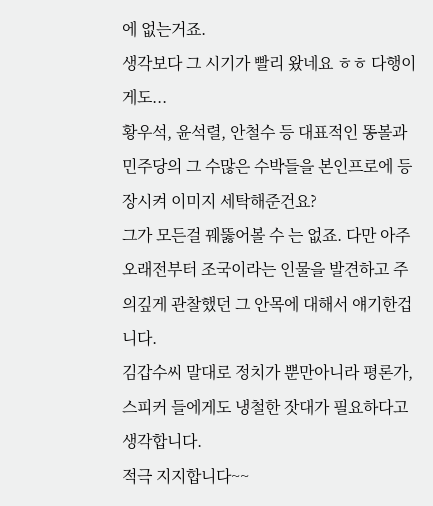에 없는거죠.
생각보다 그 시기가 빨리 왔네요 ㅎㅎ 다행이게도...
황우석, 윤석렬, 안철수 등 대표적인 똥볼과 민주당의 그 수많은 수박들을 본인프로에 등장시켜 이미지 세탁해준건요?
그가 모든걸 꿰뚫어볼 수 는 없죠. 다만 아주 오래전부터 조국이라는 인물을 발견하고 주의깊게 관찰했던 그 안목에 대해서 얘기한겁니다.
김갑수씨 말대로 정치가 뿐만아니라 평론가, 스피커 들에게도 냉철한 잣대가 필요하다고 생각합니다.
적극 지지합니다~~